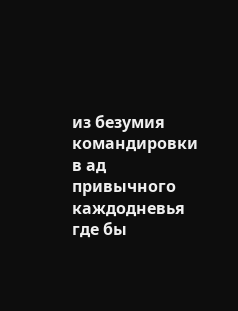из безумия командировки
в ад привычного каждодневья
где бы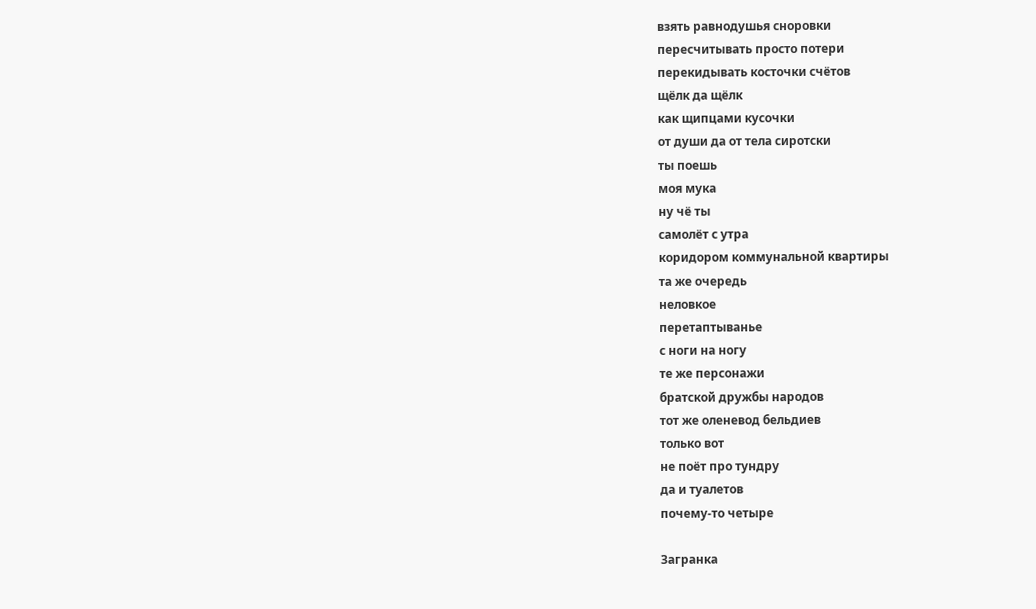взять равнодушья сноровки
пересчитывать просто потери
перекидывать косточки счётов
щёлк да щёлк
как щипцами кусочки
от души да от тела сиротски
ты поешь
моя мука
ну чё ты
самолёт с утра
коридором коммунальной квартиры
та же очередь
неловкое
перетаптыванье
с ноги на ногу
те же персонажи
братской дружбы народов
тот же оленевод бельдиев
только вот
не поёт про тундру
да и туалетов
почему-то четыре

Загранка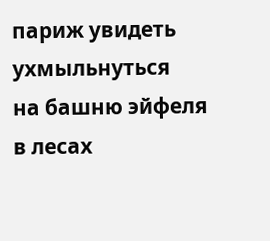париж увидеть
ухмыльнуться
на башню эйфеля в лесах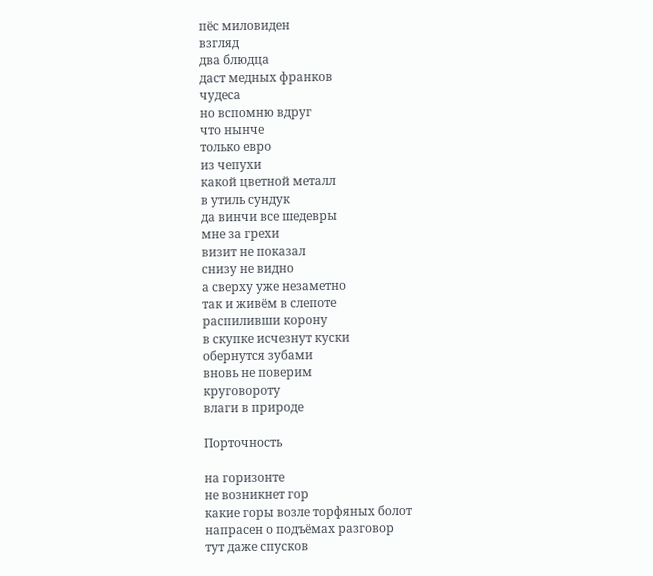пёс миловиден
взгляд
два блюдца
даст медных франков
чудеса
но вспомню вдруг
что нынче
только евро
из чепухи
какой цветной металл
в утиль сундук
да винчи все шедевры
мне за грехи
визит не показал
снизу не видно
а сверху уже незаметно
так и живём в слепоте
распиливши корону
в скупке исчезнут куски
обернутся зубами
вновь не поверим
круговороту
влаги в природе

Порточность

на горизонте
не возникнет гор
какие горы возле торфяных болот
напрасен о подъёмах разговор
тут даже спусков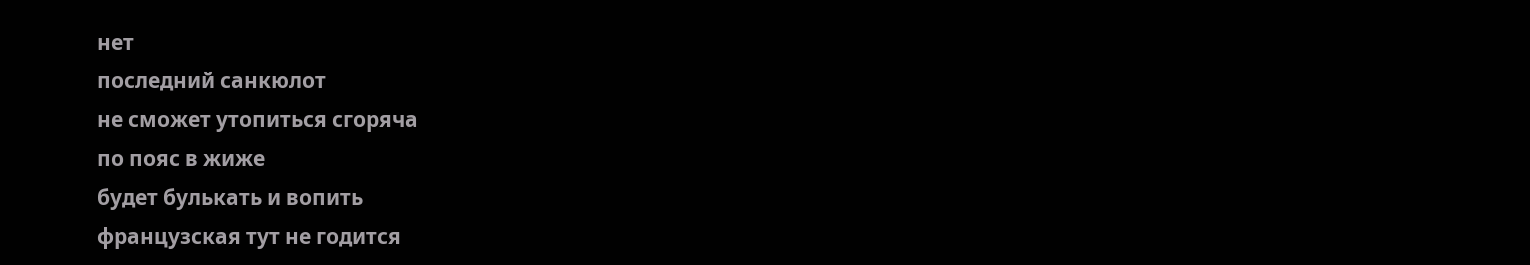нет
последний санкюлот
не сможет утопиться сгоряча
по пояс в жиже
будет булькать и вопить
французская тут не годится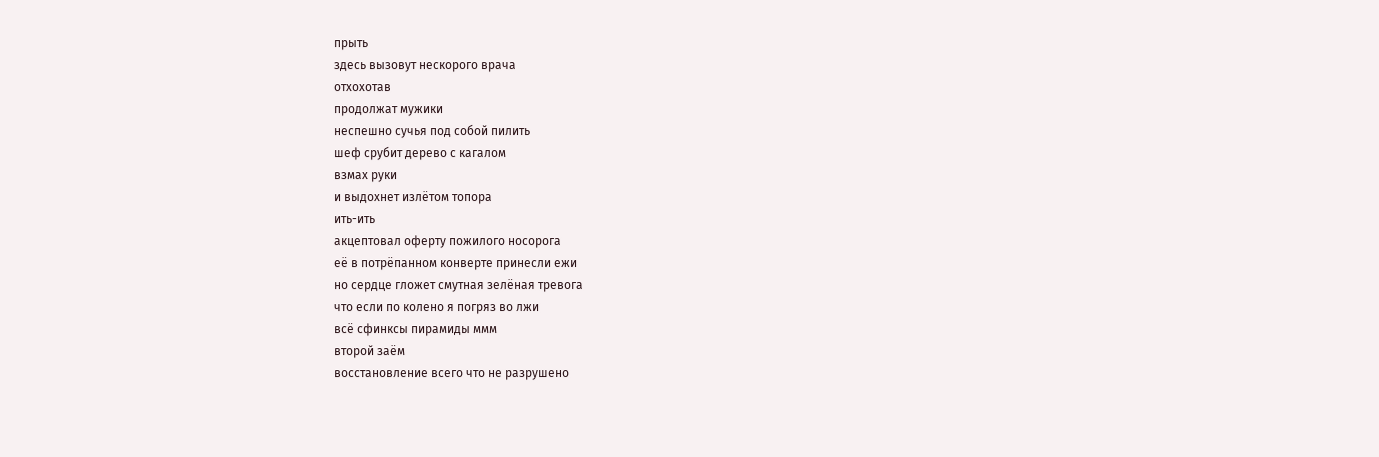прыть
здесь вызовут нескорого врача
отхохотав
продолжат мужики
неспешно сучья под собой пилить
шеф срубит дерево с кагалом
взмах руки
и выдохнет излётом топора
ить-ить
акцептовал оферту пожилого носорога
её в потрёпанном конверте принесли ежи
но сердце гложет смутная зелёная тревога
что если по колено я погряз во лжи
всё сфинксы пирамиды ммм
второй заём
восстановление всего что не разрушено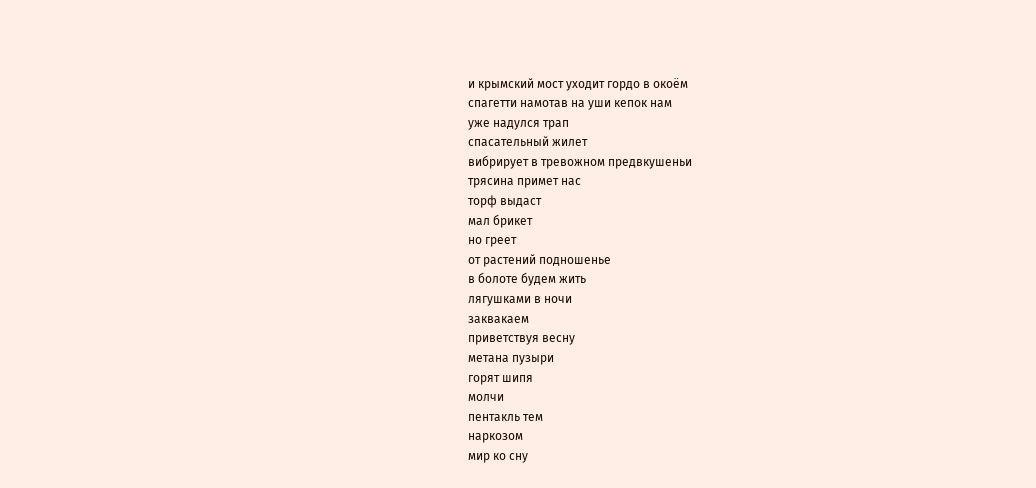и крымский мост уходит гордо в окоём
спагетти намотав на уши кепок нам
уже надулся трап
спасательный жилет
вибрирует в тревожном предвкушеньи
трясина примет нас
торф выдаст
мал брикет
но греет
от растений подношенье
в болоте будем жить
лягушками в ночи
заквакаем
приветствуя весну
метана пузыри
горят шипя
молчи
пентакль тем
наркозом
мир ко сну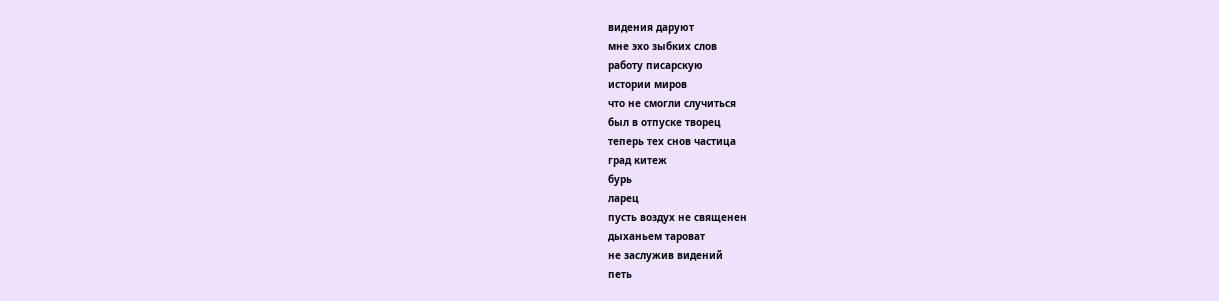видения даруют
мне эхо зыбких слов
работу писарскую
истории миров
что не смогли случиться
был в отпуске творец
теперь тех снов частица
град китеж
бурь
ларец
пусть воздух не священен
дыханьем тароват
не заслужив видений
петь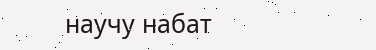научу набат